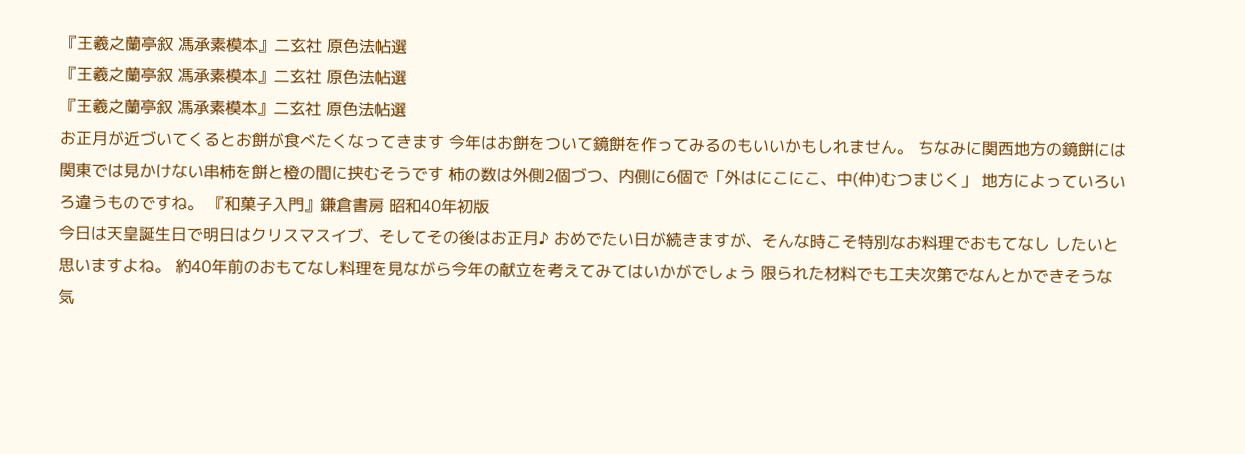『王羲之蘭亭叙 馮承素模本』二玄社 原色法帖選
『王羲之蘭亭叙 馮承素模本』二玄社 原色法帖選
『王羲之蘭亭叙 馮承素模本』二玄社 原色法帖選
お正月が近づいてくるとお餅が食べたくなってきます 今年はお餅をついて鏡餅を作ってみるのもいいかもしれません。 ちなみに関西地方の鏡餅には関東では見かけない串柿を餅と橙の間に挟むそうです 柿の数は外側2個づつ、内側に6個で「外はにこにこ、中(仲)むつまじく」 地方によっていろいろ違うものですね。 『和菓子入門』鎌倉書房 昭和40年初版
今日は天皇誕生日で明日はクリスマスイブ、そしてその後はお正月♪ おめでたい日が続きますが、そんな時こそ特別なお料理でおもてなし したいと思いますよね。 約40年前のおもてなし料理を見ながら今年の献立を考えてみてはいかがでしょう 限られた材料でも工夫次第でなんとかできそうな気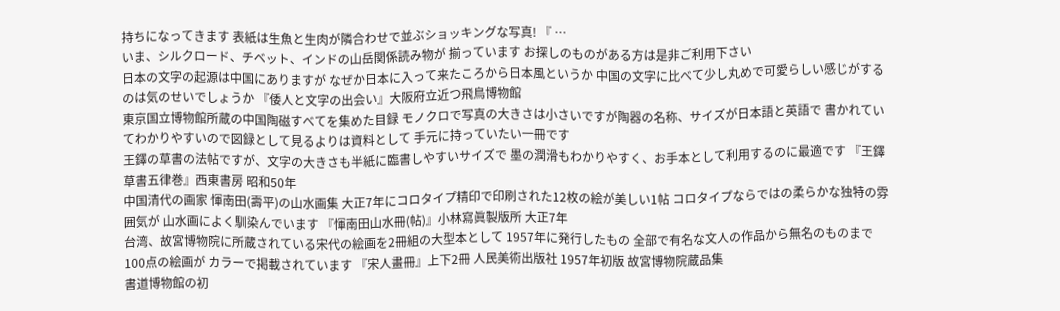持ちになってきます 表紙は生魚と生肉が隣合わせで並ぶショッキングな写真! 『 …
いま、シルクロード、チベット、インドの山岳関係読み物が 揃っています お探しのものがある方は是非ご利用下さい
日本の文字の起源は中国にありますが なぜか日本に入って来たころから日本風というか 中国の文字に比べて少し丸めで可愛らしい感じがするのは気のせいでしょうか 『倭人と文字の出会い』大阪府立近つ飛鳥博物館
東京国立博物館所蔵の中国陶磁すべてを集めた目録 モノクロで写真の大きさは小さいですが陶器の名称、サイズが日本語と英語で 書かれていてわかりやすいので図録として見るよりは資料として 手元に持っていたい一冊です
王鐸の草書の法帖ですが、文字の大きさも半紙に臨書しやすいサイズで 墨の潤滑もわかりやすく、お手本として利用するのに最適です 『王鐸草書五律巻』西東書房 昭和50年
中国清代の画家 惲南田(壽平)の山水画集 大正7年にコロタイプ精印で印刷された12枚の絵が美しい1帖 コロタイプならではの柔らかな独特の雰囲気が 山水画によく馴染んでいます 『惲南田山水冊(帖)』小林寫眞製版所 大正7年
台湾、故宮博物院に所蔵されている宋代の絵画を2冊組の大型本として 1957年に発行したもの 全部で有名な文人の作品から無名のものまで100点の絵画が カラーで掲載されています 『宋人畫冊』上下2冊 人民美術出版社 1957年初版 故宮博物院蔵品集
書道博物館の初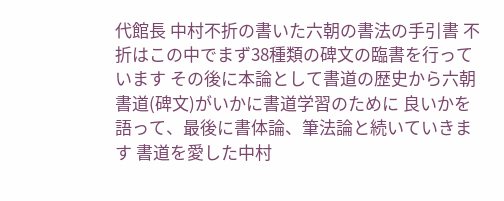代館長 中村不折の書いた六朝の書法の手引書 不折はこの中でまず38種類の碑文の臨書を行っています その後に本論として書道の歴史から六朝書道(碑文)がいかに書道学習のために 良いかを語って、最後に書体論、筆法論と続いていきます 書道を愛した中村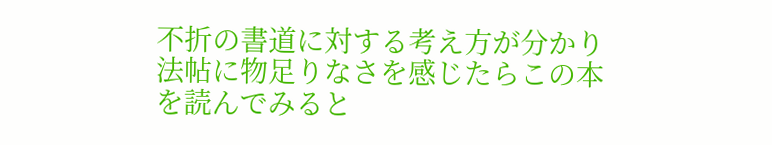不折の書道に対する考え方が分かり 法帖に物足りなさを感じたらこの本を読んでみると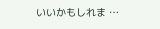いいかもしれま …